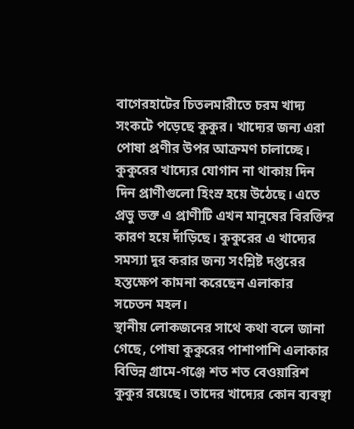বাগেরহাটের চিতলমারীতে চরম খাদ্য সংকটে পড়েছে কুকুর। খাদ্যের জন্য এরা পোষা প্রণীর উপর আক্রমণ চালাচ্ছে।
কুকুরের খাদ্যের যোগান না থাকায় দিন দিন প্রাণীগুলো হিংস্র হয়ে উঠেছে। এতে প্রভু ভক্ত এ প্রাণীটি এখন মানুষের বিরক্তির কারণ হয়ে দাঁড়িছে। কুকুরের এ খাদ্যের সমস্যা দুর করার জন্য সংশ্লিষ্ট দপ্তরের হস্তক্ষেপ কামনা করেছেন এলাকার সচেতন মহল।
স্থানীয় লোকজনের সাথে কথা বলে জানা গেছে, পোষা কুকুরের পাশাপাশি এলাকার বিভিন্ন গ্রামে-গঞ্জে শত শত বেওয়ারিশ কুকুর রয়েছে। তাদের খাদ্যের কোন ব্যবস্থা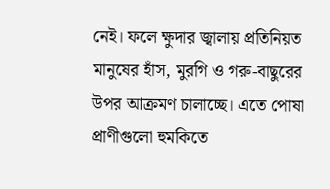নেই। ফলে ক্ষুদার জ্বালায় প্রতিনিয়ত মানুষের হাঁস, মুরগি ও গরু-বাছুরের উপর আক্রমণ চালাচ্ছে। এতে পোষা প্রাণীগুলো হুমকিতে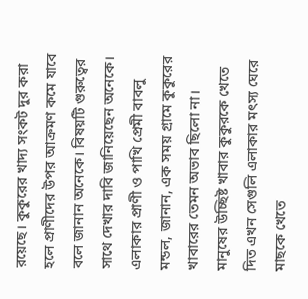রয়েছে। কুকুরের খাদ্য সংকট দুর করা হলে প্রাণীদের উপর আক্রমণ কমে যাবে বলে জানান অনেকে। বিষয়টি গুরুত্বের সাথে দেখার দাবি জানিয়েছেন অনেকে।
এলাকার প্রাণী ও পাখি প্রেমী বাবলু মন্ডল, জানান, এক সময় গ্রামে কুকুরের খাবারের তেমন অভাব ছিলো না। মানুষের উচ্ছিষ্ট খাবার কুকুরকে খেতে দিত এখন সেগুলি এলাকার মৎস্য ঘেরে মাছকে খেতে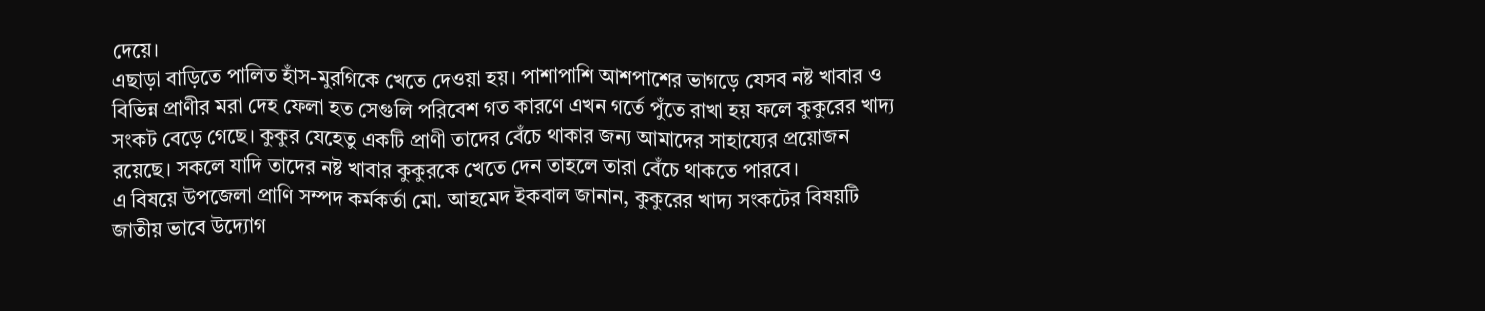দেয়ে।
এছাড়া বাড়িতে পালিত হাঁস-মুরগিকে খেতে দেওয়া হয়। পাশাপাশি আশপাশের ভাগড়ে যেসব নষ্ট খাবার ও বিভিন্ন প্রাণীর মরা দেহ ফেলা হত সেগুলি পরিবেশ গত কারণে এখন গর্তে পুঁতে রাখা হয় ফলে কুকুরের খাদ্য সংকট বেড়ে গেছে। কুকুর যেহেতু একটি প্রাণী তাদের বেঁচে থাকার জন্য আমাদের সাহায্যের প্রয়োজন রয়েছে। সকলে যাদি তাদের নষ্ট খাবার কুকুরকে খেতে দেন তাহলে তারা বেঁচে থাকতে পারবে।
এ বিষয়ে উপজেলা প্রাণি সম্পদ কর্মকর্তা মো. আহমেদ ইকবাল জানান, কুকুরের খাদ্য সংকটের বিষয়টি জাতীয় ভাবে উদ্যোগ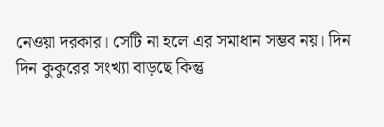নেওয়া দরকার। সেটি না হলে এর সমাধান সম্ভব নয়। দিন দিন কুকুরের সংখ্যা বাড়ছে কিন্তু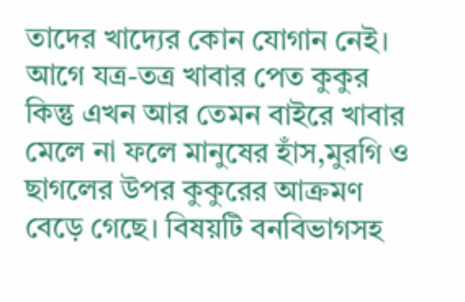তাদের খাদ্যের কোন যোগান নেই। আগে যত্র-তত্র খাবার পেত কুকুর কিন্তু এখন আর তেমন বাইরে খাবার মেলে না ফলে মানুষের হাঁস,মুরগি ও ছাগলের উপর কুকুরের আক্রমণ বেড়ে গেছে। বিষয়টি বনবিভাগসহ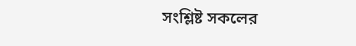সংশ্লিষ্ট সকলের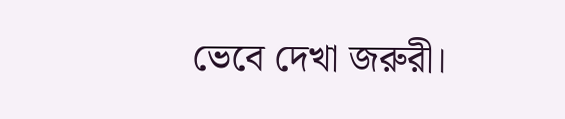ভেবে দেখা জরুরী।